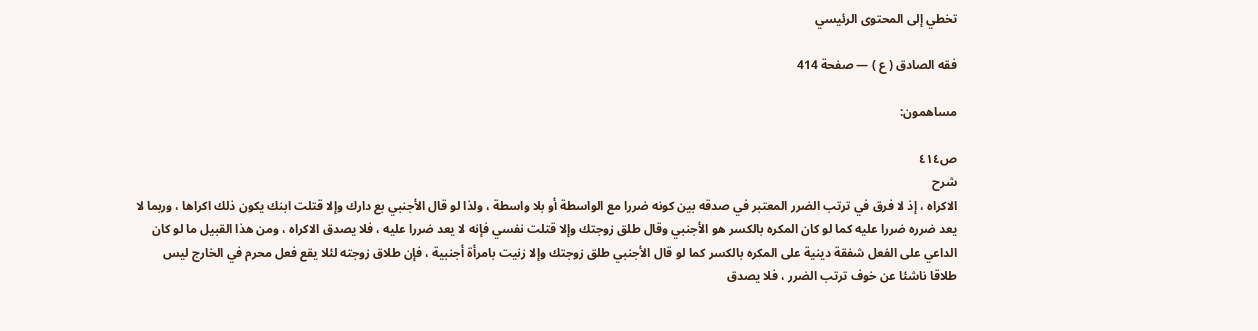تخطي إلى المحتوى الرئيسي

فقه الصادق ( ع ) — صفحة 414

مساهمون:

ص٤١٤
شرح
الاكراه ، إذ لا فرق في ترتب الضرر المعتبر في صدقه بين كونه ضررا مع الواسطة أو بلا واسطة ، ولذا لو قال الأجنبي بع دارك وإلا قتلت ابنك يكون ذلك اكراها ، وربما لا يعد ضرره ضررا عليه كما لو كان المكره بالكسر هو الأجنبي وقال طلق زوجتك وإلا قتلت نفسي فإنه لا يعد ضررا عليه ، فلا يصدق الاكراه ، ومن هذا القبيل ما لو كان الداعي على الفعل شفقة دينية على المكره بالكسر كما لو قال الأجنبي طلق زوجتك وإلا زنيت بامرأة أجنبية ، فإن طلاق زوجته لئلا يقع فعل محرم في الخارج ليس طلاقا ناشئا عن خوف ترتب الضرر ، فلا يصدق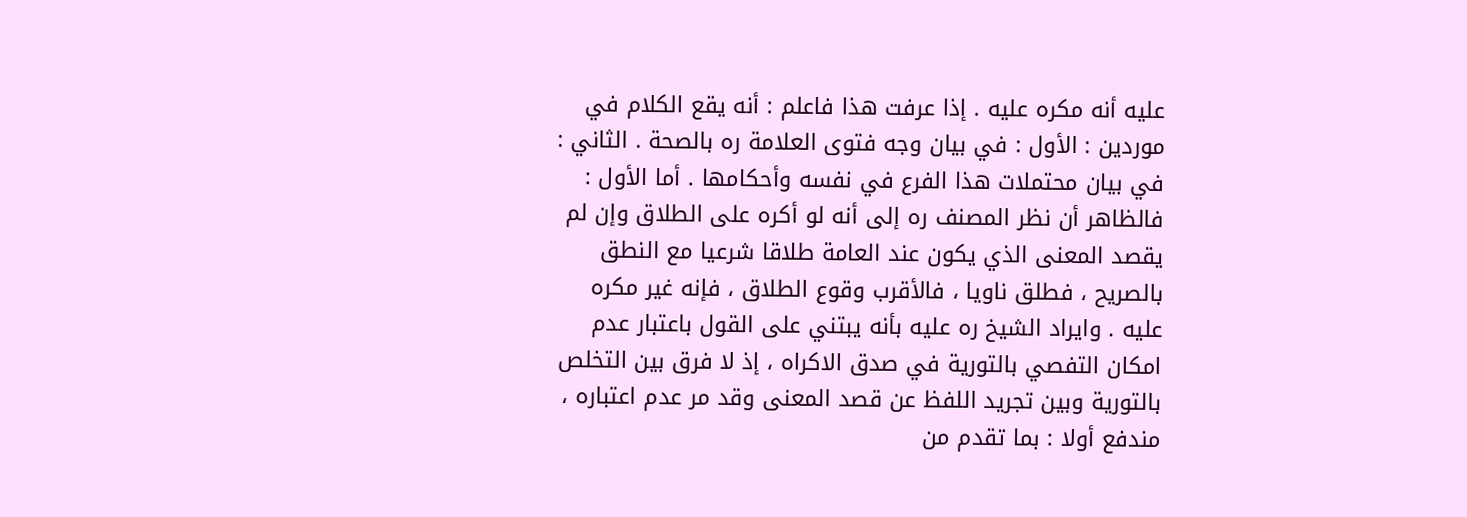عليه أنه مكره عليه . إذا عرفت هذا فاعلم : أنه يقع الكلام في موردين : الأول : في بيان وجه فتوى العلامة ره بالصحة . الثاني : في بيان محتملات هذا الفرع في نفسه وأحكامها . أما الأول : فالظاهر أن نظر المصنف ره إلى أنه لو أكره على الطلاق وإن لم يقصد المعنى الذي يكون عند العامة طلاقا شرعيا مع النطق بالصريح ، فطلق ناويا ، فالأقرب وقوع الطلاق ، فإنه غير مكره عليه . وايراد الشيخ ره عليه بأنه يبتني على القول باعتبار عدم امكان التفصي بالتورية في صدق الاكراه ، إذ لا فرق بين التخلص بالتورية وبين تجريد اللفظ عن قصد المعنى وقد مر عدم اعتباره ، مندفع أولا : بما تقدم من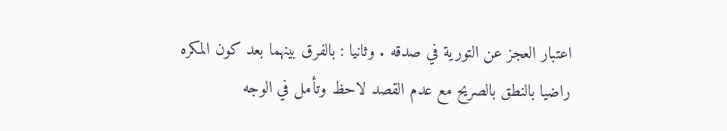اعتبار العجز عن التورية في صدقه . وثانيا : بالفرق بينهما بعد كون المكره راضيا بالنطق بالصريح مع عدم القصد لاحظ وتأمل في الوجه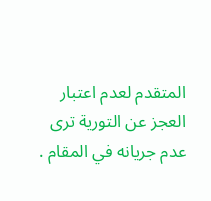المتقدم لعدم اعتبار العجز عن التورية ترى عدم جريانه في المقام .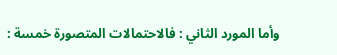وأما المورد الثاني : فالاحتمالات المتصورة خمسة :